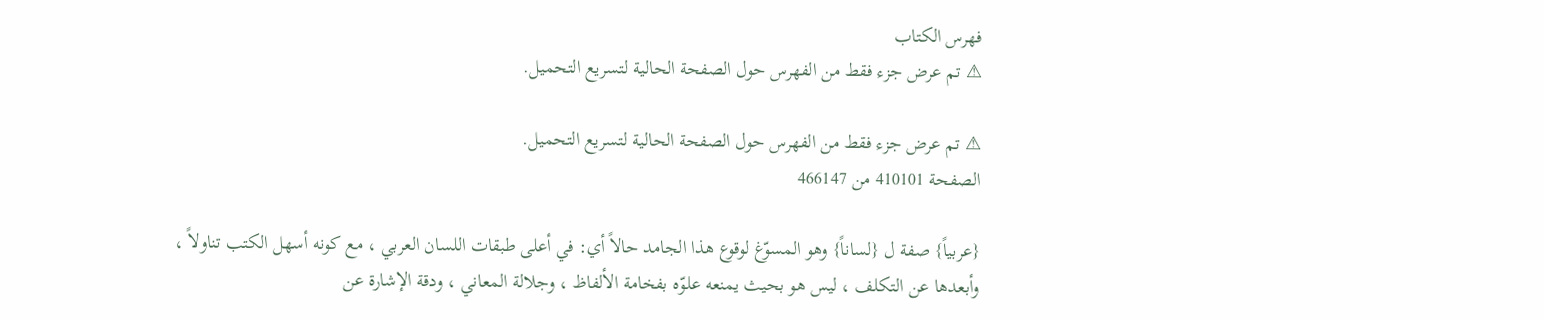فهرس الكتاب
⚠ تم عرض جزء فقط من الفهرس حول الصفحة الحالية لتسريع التحميل.

⚠ تم عرض جزء فقط من الفهرس حول الصفحة الحالية لتسريع التحميل.
الصفحة 410101 من 466147

{عربياً} صفة ل {لساناً} وهو المسوّغ لوقوع هذا الجامد حالاً أي: في أعلى طبقات اللسان العربي ، مع كونه أسهل الكتب تناولاً ، وأبعدها عن التكلف ، ليس هو بحيث يمنعه علوّه بفخامة الألفاظ ، وجلالة المعاني ، ودقة الإشارة عن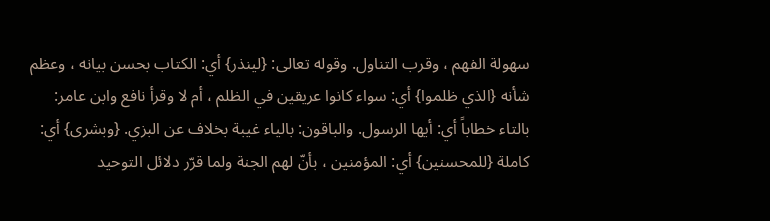سهولة الفهم ، وقرب التناول. وقوله تعالى: {لينذر} أي: الكتاب بحسن بيانه ، وعظم شأنه {الذي ظلموا} أي: سواء كانوا عريقين في الظلم ، أم لا وقرأ نافع وابن عامر: بالتاء خطاباً أي: أيها الرسول. والباقون: بالياء غيبة بخلاف عن البزي. {وبشرى} أي: كاملة {للمحسنين} أي: المؤمنين ، بأنّ لهم الجنة ولما قرّر دلائل التوحيد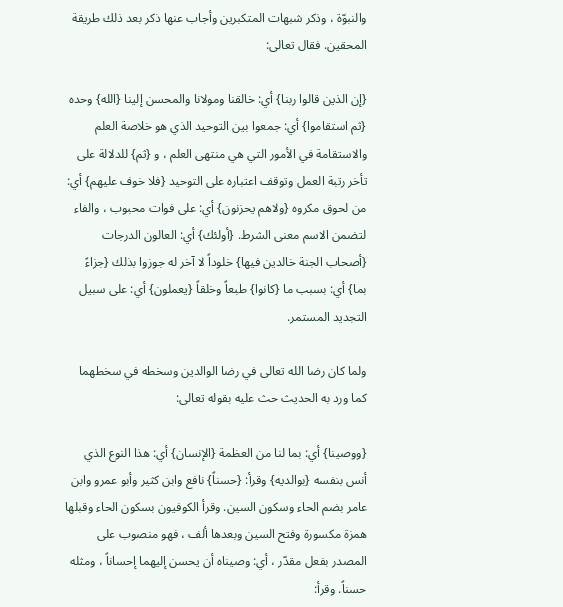والنبوّة ، وذكر شبهات المتكبرين وأجاب عنها ذكر بعد ذلك طريقة المحقين. فقال تعالى:

{إن الذين قالوا ربنا} أي: خالقنا ومولانا والمحسن إلينا {الله} وحده {ثم استقاموا} أي: جمعوا بين التوحيد الذي هو خلاصة العلم والاستقامة في الأمور التي هي منتهى العلم ، و {ثم} للدلالة على تأخر رتبة العمل وتوقف اعتباره على التوحيد {فلا خوف عليهم} أي: من لحوق مكروه {ولاهم يحزنون} أي: على فوات محبوب ، والفاء لتضمن الاسم معنى الشرط. {أولئك} أي: العالون الدرجات {أصحاب الجنة خالدين فيها} خلوداً لا آخر له جوزوا بذلك {جزاءً بما} أي: بسبب ما {كانوا} طبعاً وخلقاً {يعملون} أي: على سبيل التجديد المستمر.

ولما كان رضا الله تعالى في رضا الوالدين وسخطه في سخطهما كما ورد به الحديث حث عليه بقوله تعالى:

{ووصينا} أي: بما لنا من العظمة {الإنسان} أي: هذا النوع الذي أنس بنفسه {بوالديه} وقرأ: {حسناً} نافع وابن كثير وأبو عمرو وابن عامر بضم الحاء وسكون السين. وقرأ الكوفيون بسكون الحاء وقبلها همزة مكسورة وفتح السين وبعدها ألف ، فهو منصوب على المصدر بفعل مقدّر ، أي: وصيناه أن يحسن إليهما إحساناً ، ومثله حسناً. وقرأ: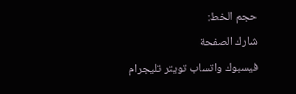حجم الخط:
شارك الصفحة
فيسبوك واتساب تويتر تليجرام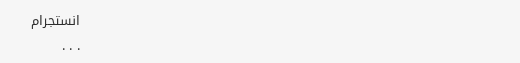انستجرام
. . .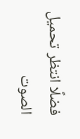فضلًا انتظر تحميل الصوت